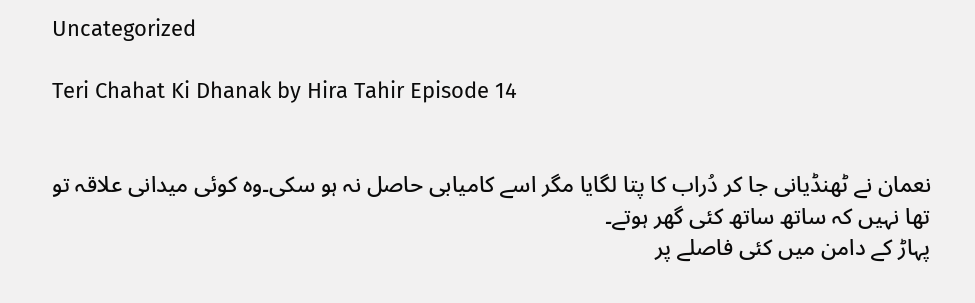Uncategorized

Teri Chahat Ki Dhanak by Hira Tahir Episode 14


نعمان نے ٹھنڈیانی جا کر دُراب کا پتا لگایا مگر اسے کامیابی حاصل نہ ہو سکی۔وہ کوئی میدانی علاقہ تو تھا نہیں کہ ساتھ ساتھ کئی گھر ہوتے۔
پہاڑ کے دامن میں کئی فاصلے پر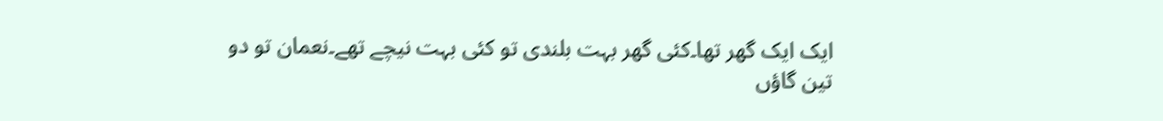ایک ایک گھر تھا۔کئی گھر بہت بلندی تو کئی بہت نیچے تھے۔نعمان تو دو تین گاؤں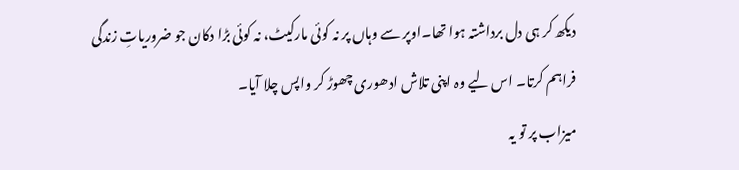دیکھ کر ہی دل برداشتہ ہوا تھا۔اوپر سے وہاں پر نہ کوئی مارکیٹ، نہ کوئی بڑا دکان جو ضروریاتِ زندگی فراہم کرتا۔ اس لیے وہ اپنی تلاش ادھوری چھوڑ کر واپس چلا آیا۔
میزاب پر تو یہ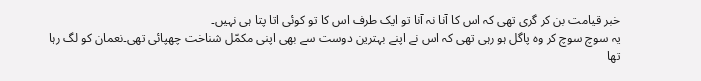خبر قیامت بن کر گری تھی کہ اس کا آنا نہ آنا تو ایک طرف اس کا تو کوئی اتا پتا ہی نہیں۔
یہ سوچ سوچ کر وہ پاگل ہو رہی تھی کہ اس نے اپنے بہترین دوست سے بھی اپنی مکمّل شناخت چھپائی تھی۔نعمان کو لگ رہا تھا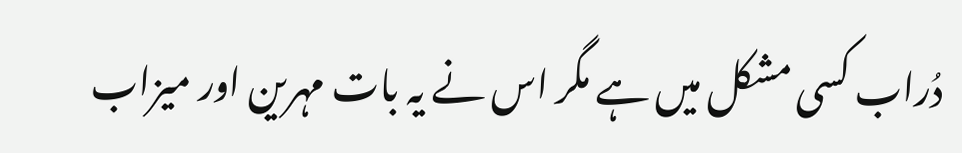دُراب کسی مشکل میں ہے مگر اس نے یہ بات مہرین اور میزاب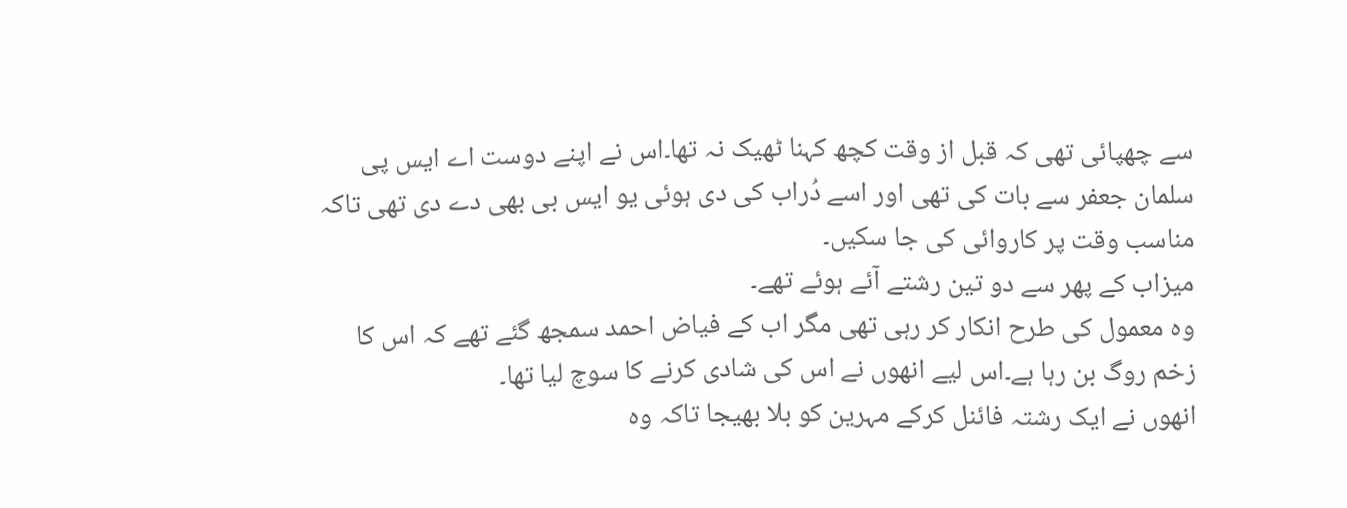سے چھپائی تھی کہ قبل از وقت کچھ کہنا ٹھیک نہ تھا۔اس نے اپنے دوست اے ایس پی سلمان جعفر سے بات کی تھی اور اسے دُراب کی دی ہوئی یو ایس بی بھی دے دی تھی تاکہ مناسب وقت پر کاروائی کی جا سکیں۔
میزاب کے پھر سے دو تین رشتے آئے ہوئے تھے۔
وہ معمول کی طرح انکار کر رہی تھی مگر اب کے فیاض احمد سمجھ گئے تھے کہ اس کا زخم روگ بن رہا ہے۔اس لیے انھوں نے اس کی شادی کرنے کا سوچ لیا تھا۔
انھوں نے ایک رشتہ فائنل کرکے مہرین کو بلا بھیجا تاکہ وہ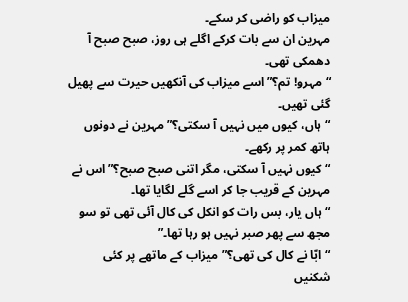میزاب کو راضی کر سکے۔
مہرین ان سے بات کرکے اگلے ہی روز، صبح صبح آ دهمكی تھی۔
“مہرو! تم؟”اسے میزاب کی آنکھیں حیرت سے پھیل گئی تھیں۔
“ہاں، کیوں میں نہیں آ سکتی؟”مہرین نے دونوں ہاتھ کمر پر رکھے۔
“کیوں نہیں آ سکتی، مگر اتنی صبح صبح؟”اس نے مہرین کے قریب جا کر اسے گلے لگایا تھا۔
“ہاں یار، بس رات کو انکل کی کال آئی تھی تو سو مجھ سے پھر صبر نہیں ہو رہا تھا۔”
“ابّا نے کال کی تھی؟”میزاب کے ماتھے پر کئی شکنیں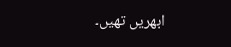ابھریں تھیں۔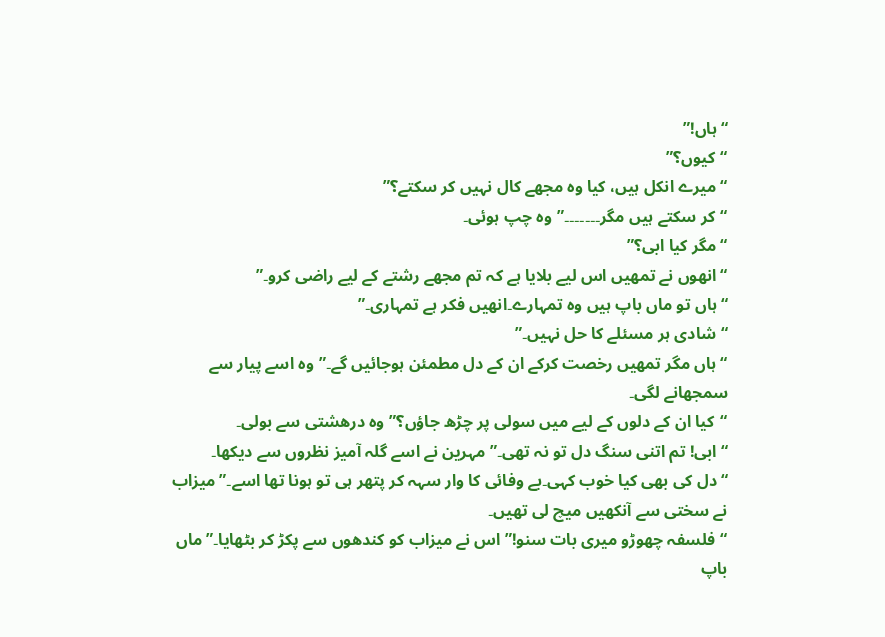“ہاں!”
“کیوں؟”
“میرے انکل ہیں، کیا وہ مجھے کال نہیں کر سکتے؟”
“کر سکتے ہیں مگر۔۔۔۔۔۔۔”وہ چپ ہوئی۔
“مگر کیا ابی؟”
“انھوں نے تمھیں اس لیے بلايا ہے کہ تم مجھے رشتے کے لیے راضی کرو۔”
“ہاں تو ماں باپ ہیں وہ تمہارے۔انھیں فکر ہے تمہاری۔”
“شادی ہر مسئلے کا حل نہیں۔”
“ہاں مگر تمھیں رخصت کرکے ان کے دل مطمئن ہوجائیں گے۔”وہ اسے پیار سے سمجھانے لگی۔
“کیا ان کے دلوں کے لیے میں سولی پر چڑھ جاؤں؟”وہ درهشتی سے بولی۔
“ابی! تم اتنی سنگ دل تو نہ تھی۔”مہرین نے اسے گلہ آمیز نظروں سے دیکھا۔
“دل کی بھی کیا خوب کہی۔بے وفائی کا وار سہہ کر پتھر ہی تو ہونا تھا اسے۔”میزاب نے سختی سے آنکھیں میچ لی تھیں۔
“فلسفہ چھوڑو میری بات سنو!”اس نے میزاب کو کندهوں سے پکڑ کر بٹھایا۔”ماں باپ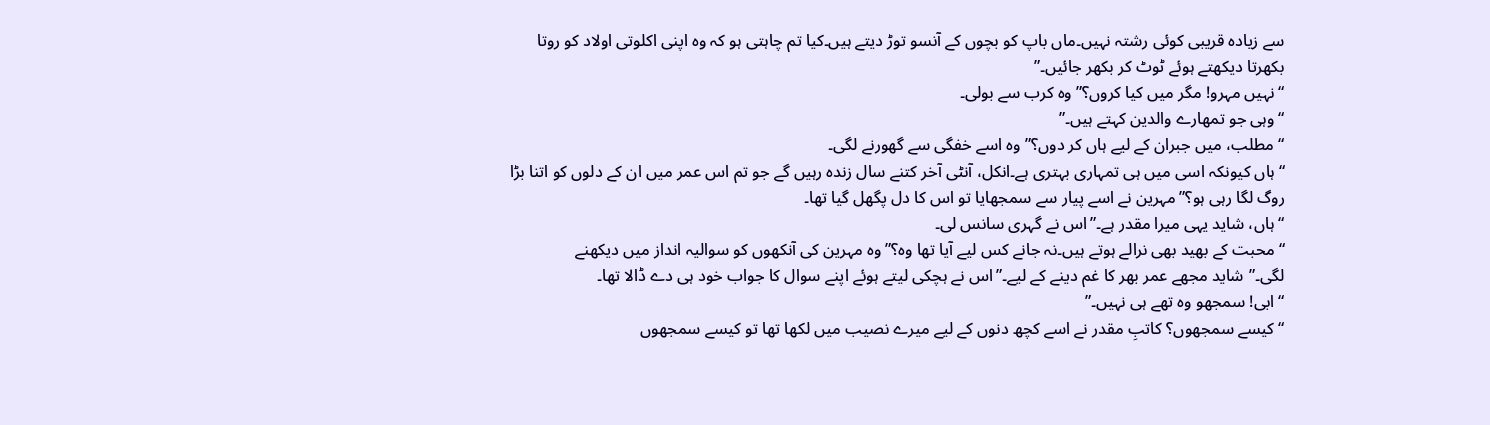سے زیادہ قریبی کوئی رشتہ نہیں۔ماں باپ کو بچوں کے آنسو توڑ دیتے ہیں۔کیا تم چاہتی ہو کہ وہ اپنی اکلوتی اولاد کو روتا بكهرتا دیکھتے ہوئے ٹوٹ کر بکھر جائیں۔”
“نہیں مہرو! مگر میں کیا کروں؟”وہ کرب سے بولی۔
“وہی جو تمھارے والدین کہتے ہیں۔”
“مطلب، میں جبران کے لیے ہاں کر دوں؟”وہ اسے خفگی سے گھورنے لگی۔
“ہاں کیونکہ اسی میں ہی تمہاری بہتری ہے۔انکل، آنٹی آخر کتنے سال زندہ رہیں گے جو تم اس عمر میں ان کے دلوں کو اتنا بڑا روگ لگا رہی ہو؟”مہرین نے اسے پیار سے سمجھایا تو اس کا دل پگهل گیا تھا۔
“ہاں، شاید یہی میرا مقدر ہے۔”اس نے گہری سانس لی۔
“محبت کے بھید بھی نرالے ہوتے ہیں۔نہ جانے کس لیے آیا تھا وہ؟”وہ مہرین کی آنکھوں کو سوالیہ انداز میں دیکھنے لگی۔”شاید مجھے عمر بھر کا غم دینے کے لیے۔”اس نے ہچکی لیتے ہوئے اپنے سوال کا جواب خود ہی دے ڈالا تھا۔
“ابی! سمجھو وہ تھے ہی نہیں۔”
“کیسے سمجھوں؟ کاتبِ مقدر نے اسے کچھ دنوں کے لیے میرے نصیب میں لکھا تھا تو کیسے سمجھوں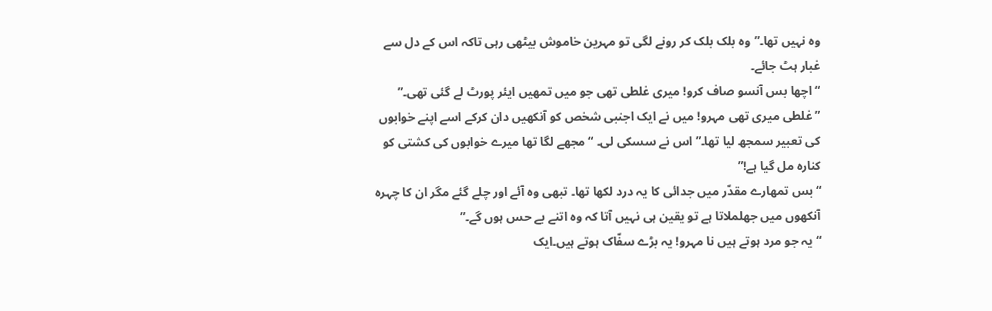وہ نہیں تھا۔”وہ بلک بلک کر رونے لگی تو مہرین خاموش بیٹھی رہی تاکہ اس کے دل سے غبار ہٹ جائے۔
“اچھا بس آنسو صاف کرو! میری غلطی تھی جو میں تمھیں ایئر پورٹ لے گئی تھی۔”
” غلطی میری تھی مہرو! میں نے ایک اجنبی شخص کو آنکھیں دان کرکے اسے اپنے خوابوں کی تعبیر سمجھ لیا تھا۔”اس نے سسکی لی۔ “مجھے لگا تھا میرے خوابوں کی کشتی کو كنارہ مل گیا ہے!”
“بس تمھارے مقدّر میں جدائی کا یہ درد لکھا تھا۔ تبھی وہ آئے اور چلے گئے مگر ان کا چہرہ آنکھوں میں جهلملاتا ہے تو یقین ہی نہیں آتا کہ وہ اتنے بے حس ہوں گے۔”
“یہ جو مرد ہوتے ہیں نا مہرو! یہ بڑے سفّاک ہوتے ہیں۔ایک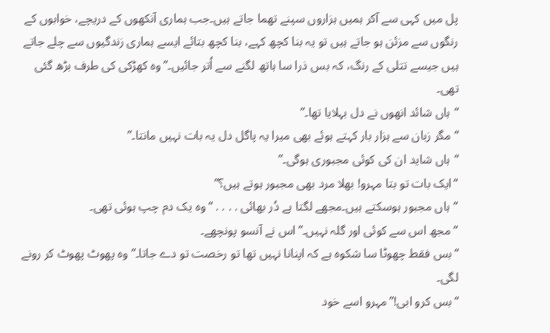پل میں کہی سے آکر ہمیں ہزاروں سپنے تهما جاتے ہیں۔جب ہماری آنکھوں کے دریچے، خوابوں کے رنگوں سے مزئن ہو جاتے ہیں تو یہ بنا کچھ کہے، بنا کچھ بتائے ایسے ہماری زندگیوں سے چلے جاتے ہیں جیسے تتلی کے رنگ، کہ بس ذرا سا ہاتھ لگنے سے اُتر جائیں۔”وہ کھڑکی کی طرف بڑھ گئی تھی۔
“ہاں شائد انھوں نے دل بہلایا تھا۔”
“مگر زبان سے ہزار بار کہتے ہوئے بھی میرا یہ پاگل دل یہ بات نہیں مانتا۔”
“ہاں شاید ان کی کوئی مجبوری ہوگی۔”
“ایک بات تو بتا مہرو! بھلا مرد بھی مجبور ہوتے ہیں؟”
“ہاں مجبور ہوسکتے ہیں۔مجھے لگتا ہے دُر بھائی . . . . “وہ یک دم چپ ہوئی تھی۔
“مجھ اس سے کوئی اور گلہ نہیں۔”اس نے آنسو پونچھے۔
“بس فقط چھوٹا سا شکوہ ہے کہ اپنانا نہیں تھا تو رخصت تو دے جاتا۔”وہ پهوٹ پھوٹ کر رونے لگی۔
“بس کرو ابی!”مہرو اسے خود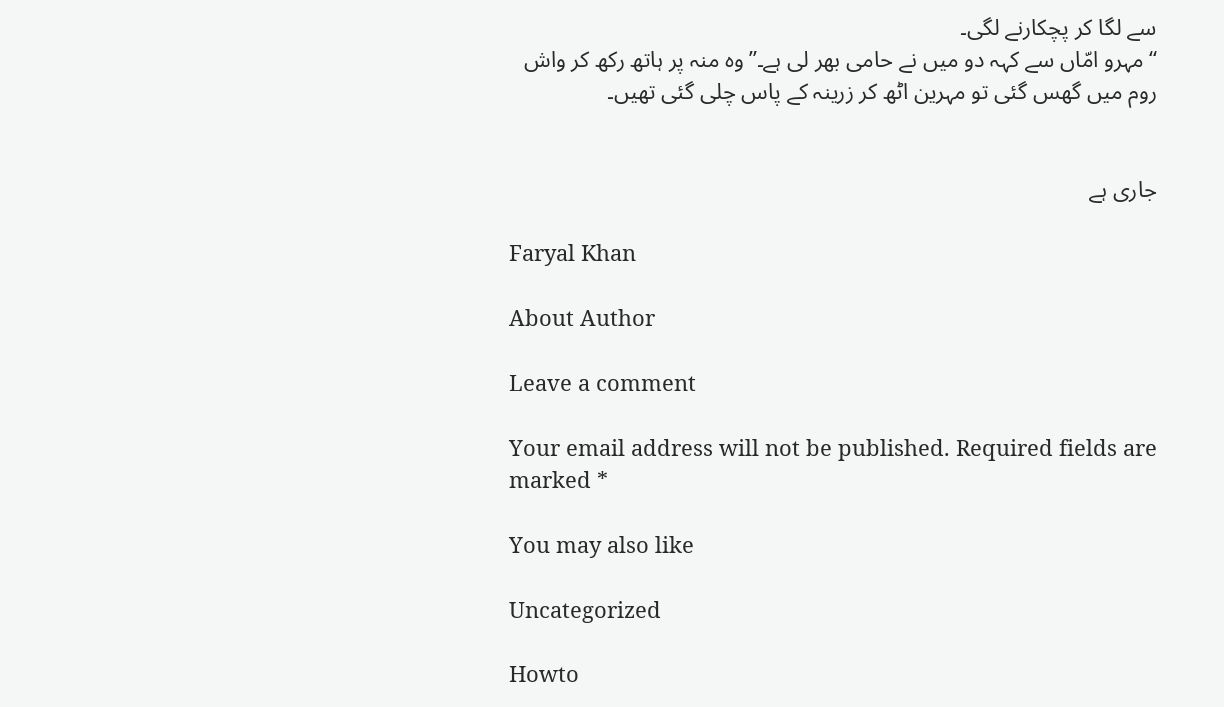سے لگا کر پچکارنے لگی۔
“مہرو امّاں سے کہہ دو میں نے حامی بھر لی ہے۔”وہ منہ پر ہاتھ رکھ کر واش روم میں گھس گئی تو مہرین اٹھ کر زرینہ کے پاس چلی گئی تھیں۔


جاری ہے

Faryal Khan

About Author

Leave a comment

Your email address will not be published. Required fields are marked *

You may also like

Uncategorized

Howto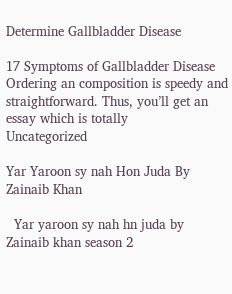Determine Gallbladder Disease

17 Symptoms of Gallbladder Disease Ordering an composition is speedy and straightforward. Thus, you’ll get an essay which is totally
Uncategorized

Yar Yaroon sy nah Hon Juda By Zainaib Khan

  Yar yaroon sy nah hn juda by Zainaib khan season 2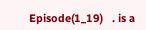Episode(1_19)   . is a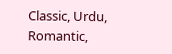Classic, Urdu, Romantic,